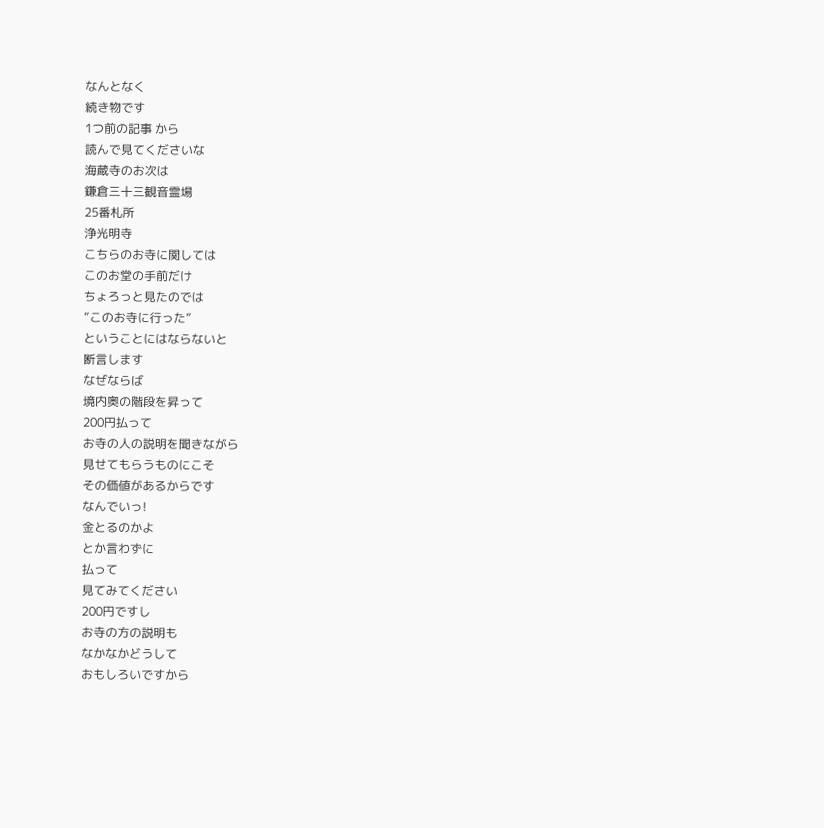なんとなく
続き物です
1つ前の記事 から
読んで見てくださいな
海蔵寺のお次は
鎌倉三十三観音霊場
25番札所
浄光明寺
こちらのお寺に関しては
このお堂の手前だけ
ちょろっと見たのでは
”このお寺に行った”
ということにはならないと
断言します
なぜならば
境内奥の階段を昇って
200円払って
お寺の人の説明を聞きながら
見せてもらうものにこそ
その価値があるからです
なんでいっ!
金とるのかよ
とか言わずに
払って
見てみてください
200円ですし
お寺の方の説明も
なかなかどうして
おもしろいですから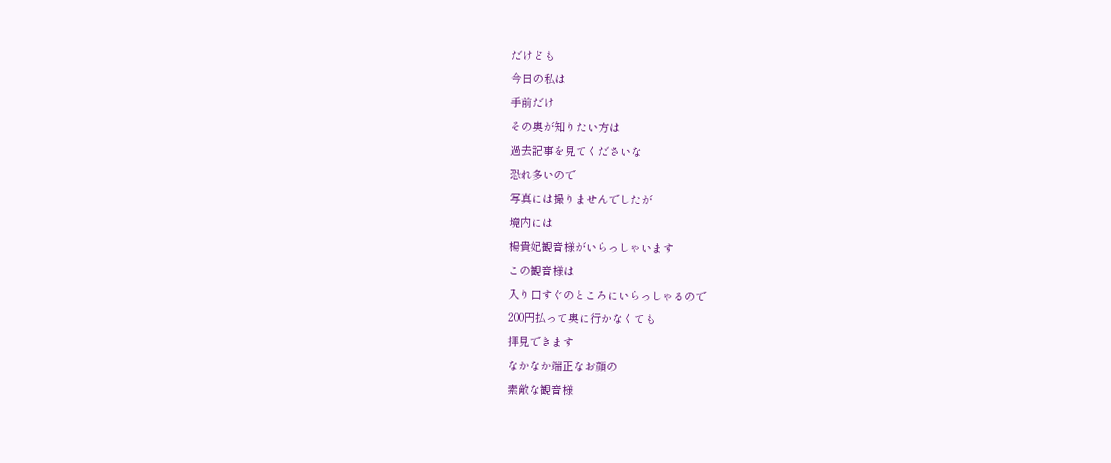だけども
今日の私は
手前だけ
その奥が知りたい方は
過去記事を見てくださいな
恐れ多いので
写真には撮りませんでしたが
境内には
楊貴妃観音様がいらっしゃいます
この観音様は
入り口すぐのところにいらっしゃるので
200円払って奥に行かなくても
拝見できます
なかなか端正なお顔の
素敵な観音様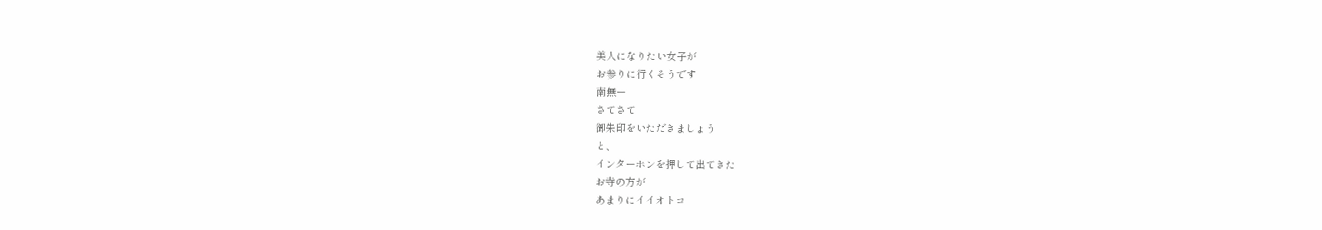美人になりたい女子が
お参りに行くそうです
南無ー
さてさて
御朱印をいただきましょう
と、
インターホンを押して出てきた
お寺の方が
あまりにイイオトコ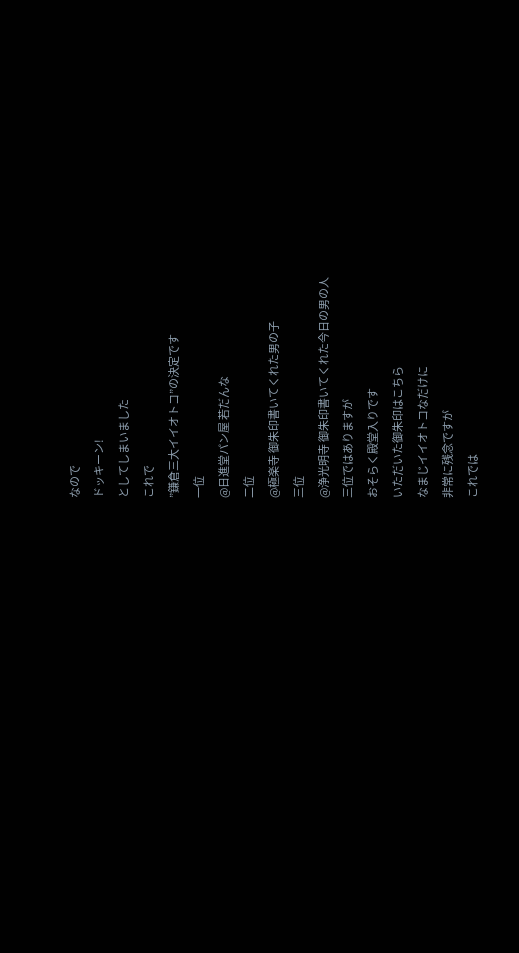なので
ドッキーン!
としてしまいました
これで
”鎌倉三大イイオトコ”の決定です
一位
@日進堂パン屋 若だんな
二位
@極楽寺 御朱印書いてくれた男の子
三位
@浄光明寺 御朱印書いてくれた今日の男の人
三位ではありますが
おそらく殿堂入りです
いただいた御朱印はこちら
なまじイイオトコなだけに
非常に残念ですが
これでは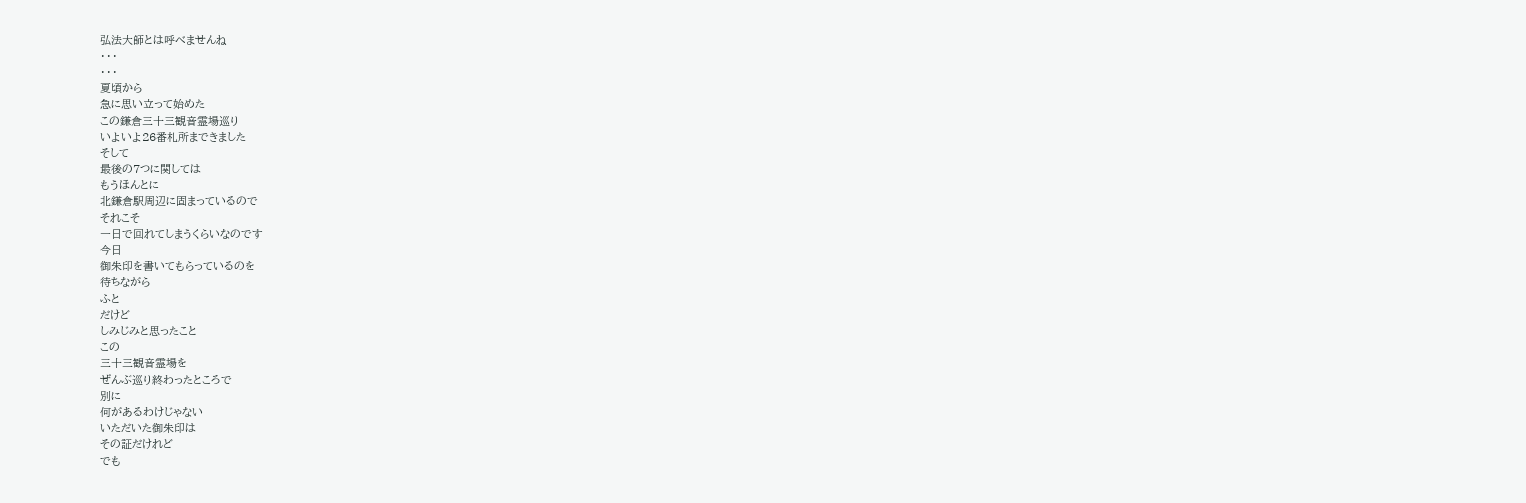弘法大師とは呼べませんね
・・・
・・・
夏頃から
急に思い立って始めた
この鎌倉三十三観音霊場巡り
いよいよ26番札所まできました
そして
最後の7つに関しては
もうほんとに
北鎌倉駅周辺に固まっているので
それこそ
一日で回れてしまうくらいなのです
今日
御朱印を書いてもらっているのを
待ちながら
ふと
だけど
しみじみと思ったこと
この
三十三観音霊場を
ぜんぶ巡り終わったところで
別に
何があるわけじゃない
いただいた御朱印は
その証だけれど
でも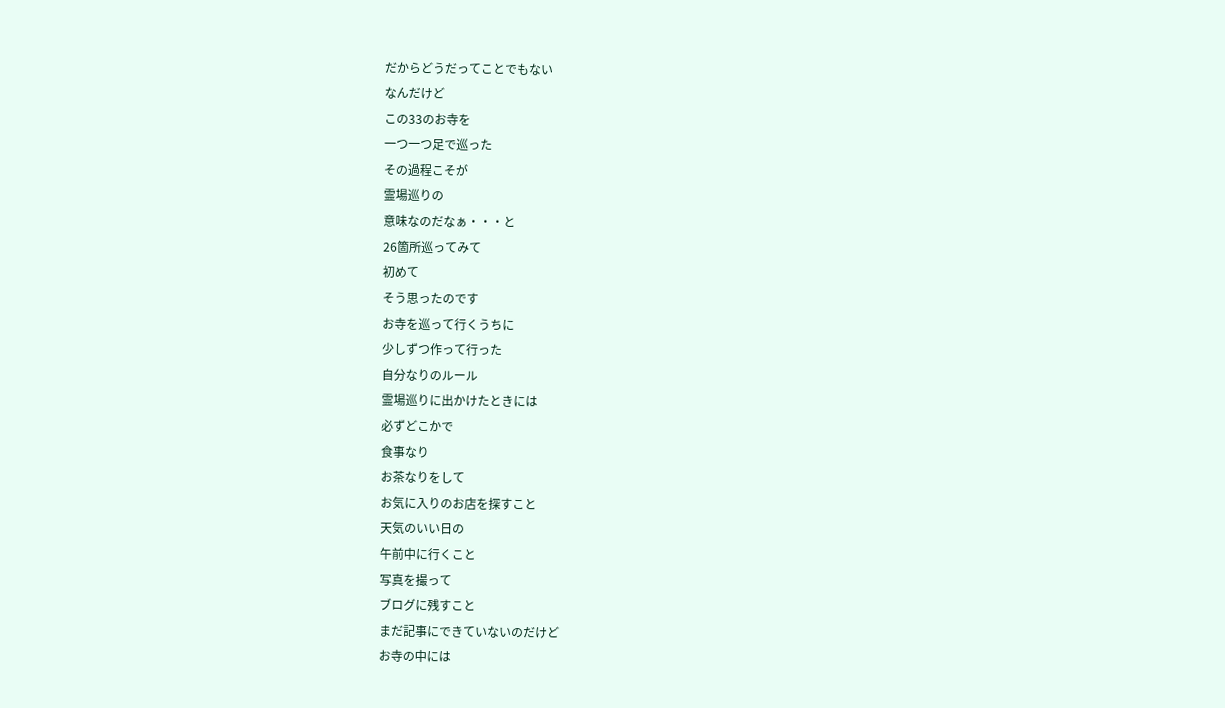だからどうだってことでもない
なんだけど
この33のお寺を
一つ一つ足で巡った
その過程こそが
霊場巡りの
意味なのだなぁ・・・と
26箇所巡ってみて
初めて
そう思ったのです
お寺を巡って行くうちに
少しずつ作って行った
自分なりのルール
霊場巡りに出かけたときには
必ずどこかで
食事なり
お茶なりをして
お気に入りのお店を探すこと
天気のいい日の
午前中に行くこと
写真を撮って
ブログに残すこと
まだ記事にできていないのだけど
お寺の中には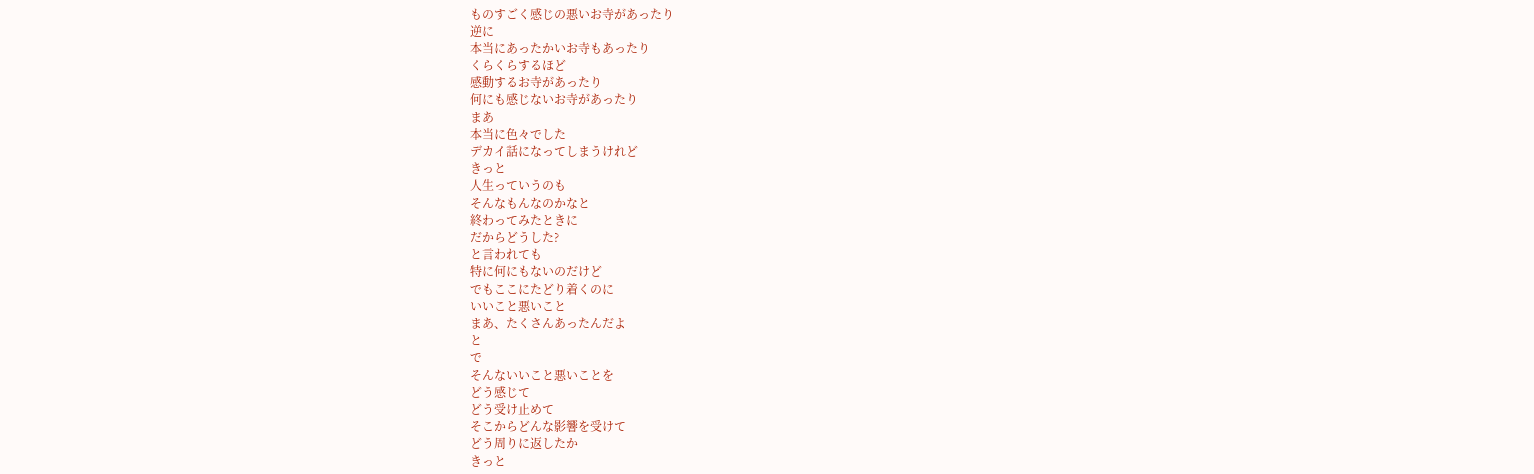ものすごく感じの悪いお寺があったり
逆に
本当にあったかいお寺もあったり
くらくらするほど
感動するお寺があったり
何にも感じないお寺があったり
まあ
本当に色々でした
デカイ話になってしまうけれど
きっと
人生っていうのも
そんなもんなのかなと
終わってみたときに
だからどうした?
と言われても
特に何にもないのだけど
でもここにたどり着くのに
いいこと悪いこと
まあ、たくさんあったんだよ
と
で
そんないいこと悪いことを
どう感じて
どう受け止めて
そこからどんな影響を受けて
どう周りに返したか
きっと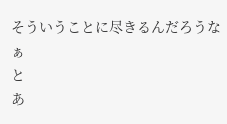そういうことに尽きるんだろうなぁ
と
あ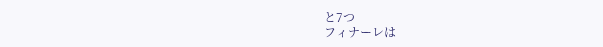と7つ
フィナーレは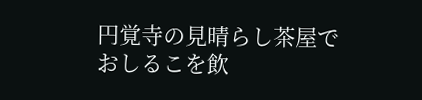円覚寺の見晴らし茶屋で
おしるこを飲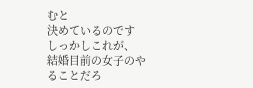むと
決めているのです
しっかしこれが、
結婚目前の女子のやることだろ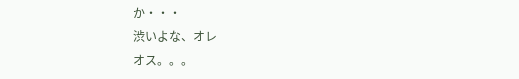か・・・
渋いよな、オレ
オス。。。